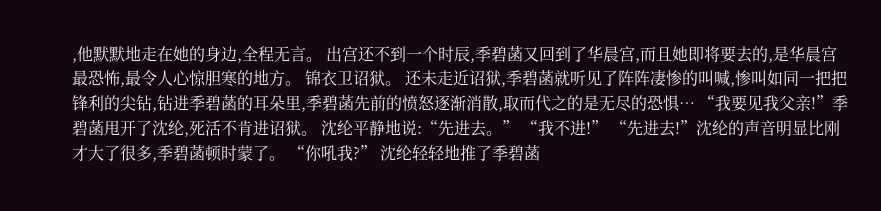,他默默地走在她的身边,全程无言。 出宫还不到一个时辰,季碧菡又回到了华晨宫,而且她即将要去的,是华晨宫最恐怖,最令人心惊胆寒的地方。 锦衣卫诏狱。 还未走近诏狱,季碧菡就听见了阵阵凄惨的叫喊,惨叫如同一把把锋利的尖钻,钻进季碧菡的耳朵里,季碧菡先前的愤怒逐渐消散,取而代之的是无尽的恐惧… “我要见我父亲!”季碧菡甩开了沈纶,死活不肯进诏狱。 沈纶平静地说:“先进去。” “我不进!” “先进去!”沈纶的声音明显比刚才大了很多,季碧菡顿时蒙了。 “你吼我?” 沈纶轻轻地推了季碧菡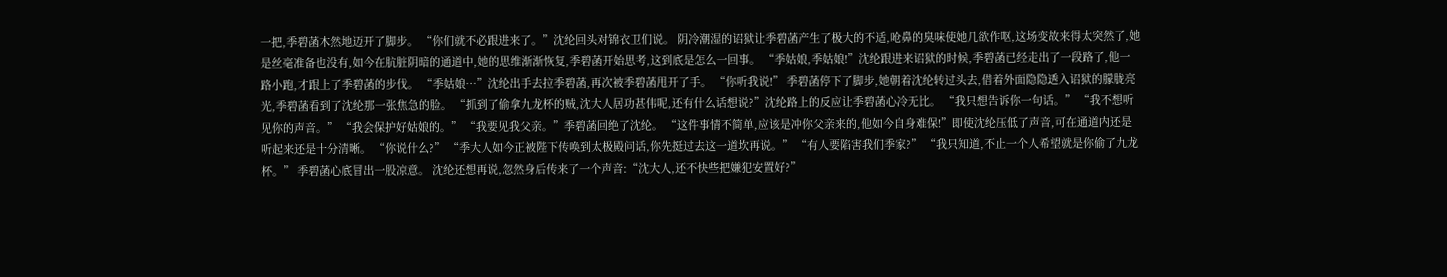一把,季碧菡木然地迈开了脚步。 “你们就不必跟进来了。”沈纶回头对锦衣卫们说。 阴冷潮湿的诏狱让季碧菡产生了极大的不适,呛鼻的臭味使她几欲作呕,这场变故来得太突然了,她是丝毫准备也没有,如今在肮脏阴暗的通道中,她的思维渐渐恢复,季碧菡开始思考,这到底是怎么一回事。 “季姑娘,季姑娘!”沈纶跟进来诏狱的时候,季碧菡已经走出了一段路了,他一路小跑,才跟上了季碧菡的步伐。 “季姑娘…”沈纶出手去拉季碧菡,再次被季碧菡甩开了手。 “你听我说!” 季碧菡停下了脚步,她朝着沈纶转过头去,借着外面隐隐透入诏狱的朦胧亮光,季碧菡看到了沈纶那一张焦急的脸。 “抓到了偷拿九龙杯的贼,沈大人居功甚伟呢,还有什么话想说?”沈纶路上的反应让季碧菡心冷无比。 “我只想告诉你一句话。” “我不想听见你的声音。” “我会保护好姑娘的。” “我要见我父亲。”季碧菡回绝了沈纶。 “这件事情不简单,应该是冲你父亲来的,他如今自身难保!”即使沈纶压低了声音,可在通道内还是听起来还是十分清晰。 “你说什么?” “季大人如今正被陛下传唤到太极殿问话,你先挺过去这一道坎再说。” “有人要陷害我们季家?” “我只知道,不止一个人希望就是你偷了九龙杯。” 季碧菡心底冒出一股凉意。 沈纶还想再说,忽然身后传来了一个声音:“沈大人,还不快些把嫌犯安置好?”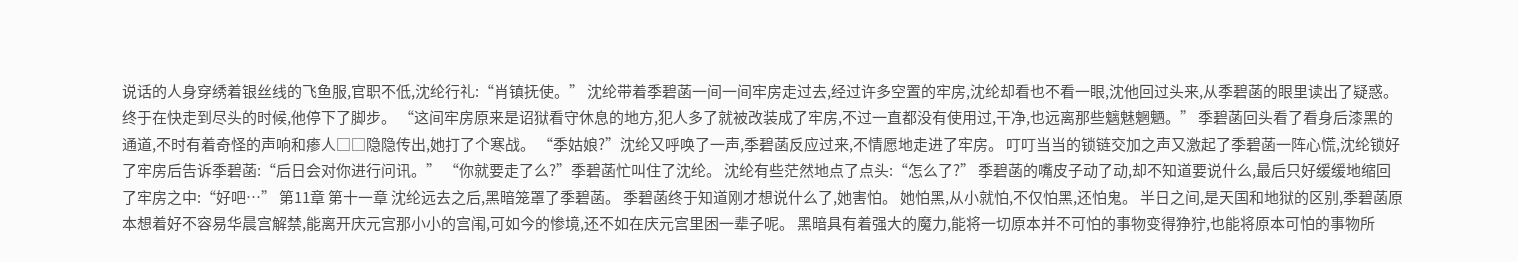说话的人身穿绣着银丝线的飞鱼服,官职不低,沈纶行礼:“肖镇抚使。” 沈纶带着季碧菡一间一间牢房走过去,经过许多空置的牢房,沈纶却看也不看一眼,沈他回过头来,从季碧菡的眼里读出了疑惑。 终于在快走到尽头的时候,他停下了脚步。 “这间牢房原来是诏狱看守休息的地方,犯人多了就被改装成了牢房,不过一直都没有使用过,干净,也远离那些魑魅魍魉。” 季碧菡回头看了看身后漆黑的通道,不时有着奇怪的声响和瘆人□□隐隐传出,她打了个寒战。 “季姑娘?”沈纶又呼唤了一声,季碧菡反应过来,不情愿地走进了牢房。 叮叮当当的锁链交加之声又激起了季碧菡一阵心慌,沈纶锁好了牢房后告诉季碧菡:“后日会对你进行问讯。” “你就要走了么?”季碧菡忙叫住了沈纶。 沈纶有些茫然地点了点头:“怎么了?” 季碧菡的嘴皮子动了动,却不知道要说什么,最后只好缓缓地缩回了牢房之中:“好吧…” 第11章 第十一章 沈纶远去之后,黑暗笼罩了季碧菡。 季碧菡终于知道刚才想说什么了,她害怕。 她怕黑,从小就怕,不仅怕黑,还怕鬼。 半日之间,是天国和地狱的区别,季碧菡原本想着好不容易华晨宫解禁,能离开庆元宫那小小的宫闱,可如今的惨境,还不如在庆元宫里困一辈子呢。 黑暗具有着强大的魔力,能将一切原本并不可怕的事物变得狰狞,也能将原本可怕的事物所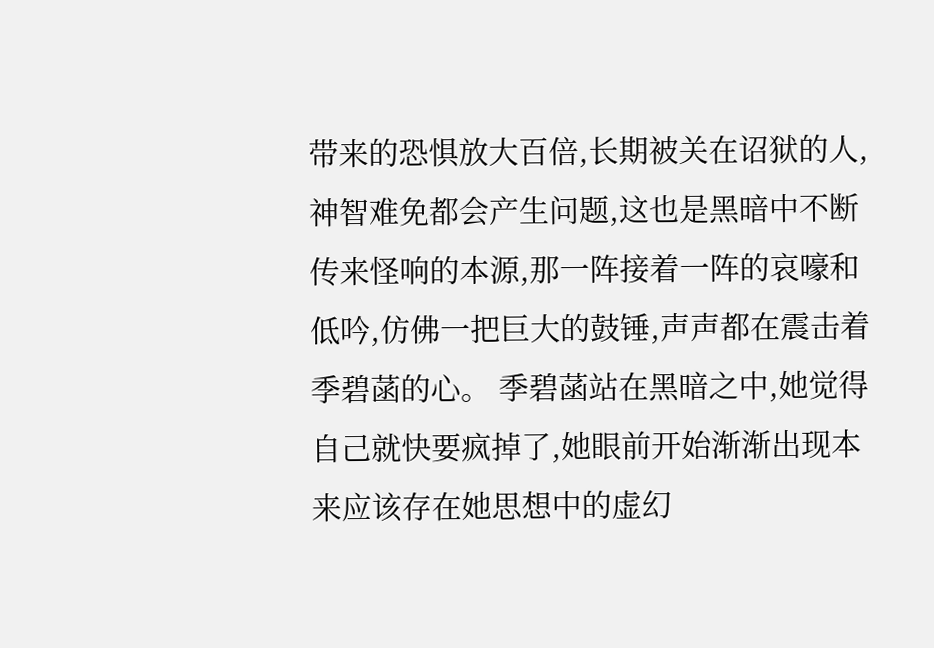带来的恐惧放大百倍,长期被关在诏狱的人,神智难免都会产生问题,这也是黑暗中不断传来怪响的本源,那一阵接着一阵的哀嚎和低吟,仿佛一把巨大的鼓锤,声声都在震击着季碧菡的心。 季碧菡站在黑暗之中,她觉得自己就快要疯掉了,她眼前开始渐渐出现本来应该存在她思想中的虚幻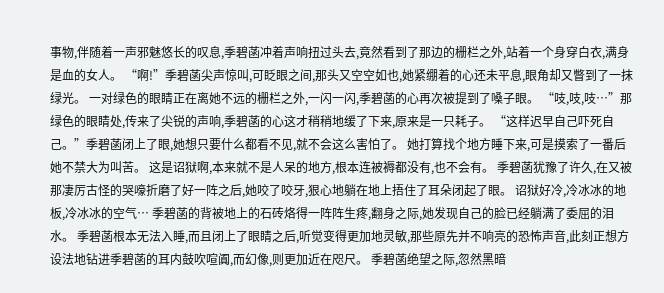事物,伴随着一声邪魅悠长的叹息,季碧菡冲着声响扭过头去,竟然看到了那边的栅栏之外,站着一个身穿白衣,满身是血的女人。 “啊!”季碧菡尖声惊叫,可眨眼之间,那头又空空如也,她紧绷着的心还未平息,眼角却又瞥到了一抹绿光。 一对绿色的眼睛正在离她不远的栅栏之外,一闪一闪,季碧菡的心再次被提到了嗓子眼。 “吱,吱,吱…”那绿色的眼睛处,传来了尖锐的声响,季碧菡的心这才稍稍地缓了下来,原来是一只耗子。 “这样迟早自己吓死自己。”季碧菡闭上了眼,她想只要什么都看不见,就不会这么害怕了。 她打算找个地方睡下来,可是摸索了一番后她不禁大为叫苦。 这是诏狱啊,本来就不是人呆的地方,根本连被褥都没有,也不会有。 季碧菡犹豫了许久,在又被那凄厉古怪的哭嚎折磨了好一阵之后,她咬了咬牙,狠心地躺在地上捂住了耳朵闭起了眼。 诏狱好冷,冷冰冰的地板,冷冰冰的空气… 季碧菡的背被地上的石砖烙得一阵阵生疼,翻身之际,她发现自己的脸已经躺满了委屈的泪水。 季碧菡根本无法入睡,而且闭上了眼睛之后,听觉变得更加地灵敏,那些原先并不响亮的恐怖声音,此刻正想方设法地钻进季碧菡的耳内鼓吹喧阗,而幻像,则更加近在咫尺。 季碧菡绝望之际,忽然黑暗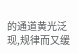的通道黄光泛现,规律而又缓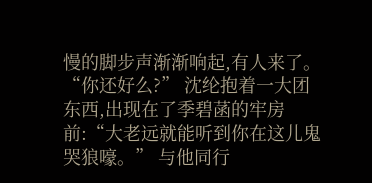慢的脚步声渐渐响起,有人来了。 “你还好么?” 沈纶抱着一大团东西,出现在了季碧菡的牢房前:“大老远就能听到你在这儿鬼哭狼嚎。” 与他同行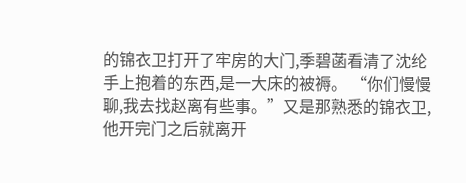的锦衣卫打开了牢房的大门,季碧菡看清了沈纶手上抱着的东西,是一大床的被褥。 “你们慢慢聊,我去找赵离有些事。”又是那熟悉的锦衣卫,他开完门之后就离开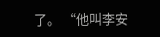了。 “他叫李安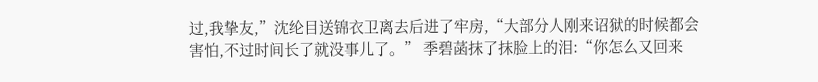过,我挚友,”沈纶目送锦衣卫离去后进了牢房,“大部分人刚来诏狱的时候都会害怕,不过时间长了就没事儿了。” 季碧菡抹了抹脸上的泪:“你怎么又回来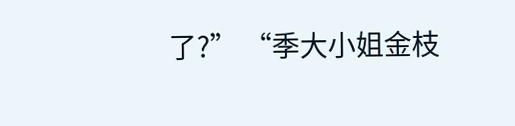了?” “季大小姐金枝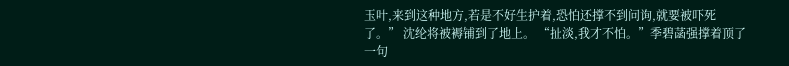玉叶,来到这种地方,若是不好生护着,恐怕还撑不到问询,就要被吓死了。” 沈纶将被褥铺到了地上。 “扯淡,我才不怕。”季碧菡强撑着顶了一句